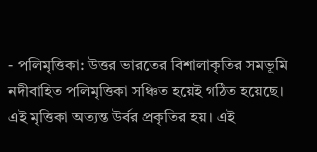- পলিমৃত্তিকা: উত্তর ভারতের বিশালাকৃতির সমভূমি নদীবাহিত পলিমৃত্তিকা সঞ্চিত হয়েই গঠিত হয়েছে। এই মৃত্তিকা অত্যন্ত উর্বর প্রকৃতির হয়। এই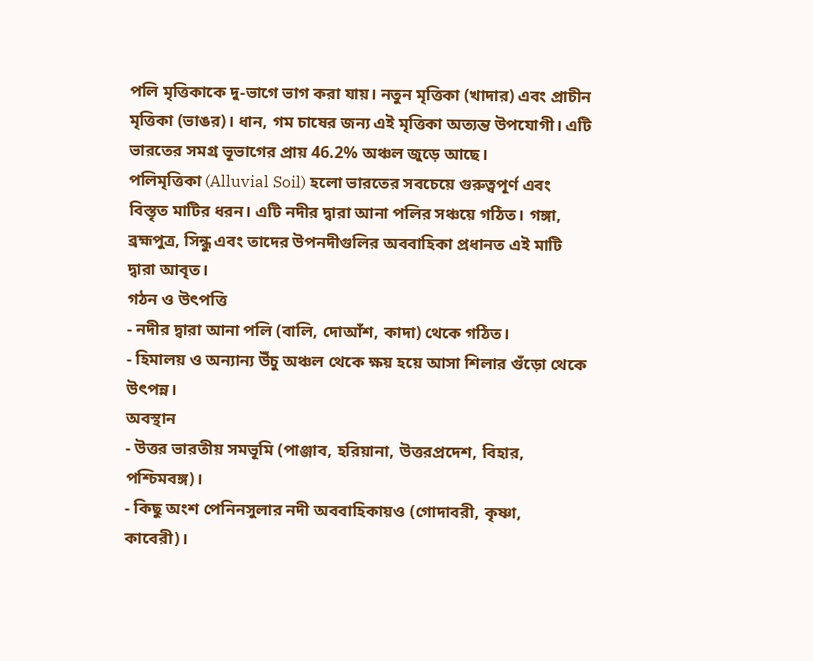পলি মৃত্তিকাকে দু-ভাগে ভাগ করা যায়। নতুন মৃত্তিকা (খাদার) এবং প্রাচীন মৃত্তিকা (ভাঙর)। ধান, গম চাষের জন্য এই মৃত্তিকা অত্যন্ত উপযোগী। এটি ভারতের সমগ্র ভূভাগের প্রায় 46.2% অঞ্চল জুড়ে আছে।
পলিমৃত্তিকা (Alluvial Soil) হলো ভারতের সবচেয়ে গুরুত্বপূর্ণ এবং বিস্তৃত মাটির ধরন। এটি নদীর দ্বারা আনা পলির সঞ্চয়ে গঠিত। গঙ্গা, ব্রহ্মপুত্র, সিন্ধু এবং তাদের উপনদীগুলির অববাহিকা প্রধানত এই মাটি দ্বারা আবৃত।
গঠন ও উৎপত্তি
- নদীর দ্বারা আনা পলি (বালি, দোআঁশ, কাদা) থেকে গঠিত।
- হিমালয় ও অন্যান্য উঁচু অঞ্চল থেকে ক্ষয় হয়ে আসা শিলার গুঁড়ো থেকে উৎপন্ন।
অবস্থান
- উত্তর ভারতীয় সমভূমি (পাঞ্জাব, হরিয়ানা, উত্তরপ্রদেশ, বিহার, পশ্চিমবঙ্গ)।
- কিছু অংশ পেনিনসুলার নদী অববাহিকায়ও (গোদাবরী, কৃষ্ণা, কাবেরী)।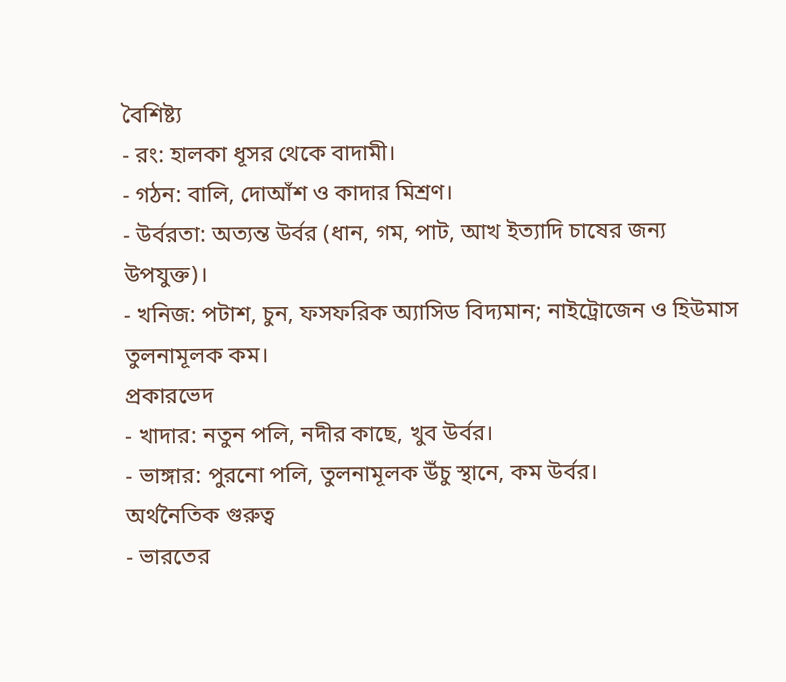বৈশিষ্ট্য
- রং: হালকা ধূসর থেকে বাদামী।
- গঠন: বালি, দোআঁশ ও কাদার মিশ্রণ।
- উর্বরতা: অত্যন্ত উর্বর (ধান, গম, পাট, আখ ইত্যাদি চাষের জন্য উপযুক্ত)।
- খনিজ: পটাশ, চুন, ফসফরিক অ্যাসিড বিদ্যমান; নাইট্রোজেন ও হিউমাস তুলনামূলক কম।
প্রকারভেদ
- খাদার: নতুন পলি, নদীর কাছে, খুব উর্বর।
- ভাঙ্গার: পুরনো পলি, তুলনামূলক উঁচু স্থানে, কম উর্বর।
অর্থনৈতিক গুরুত্ব
- ভারতের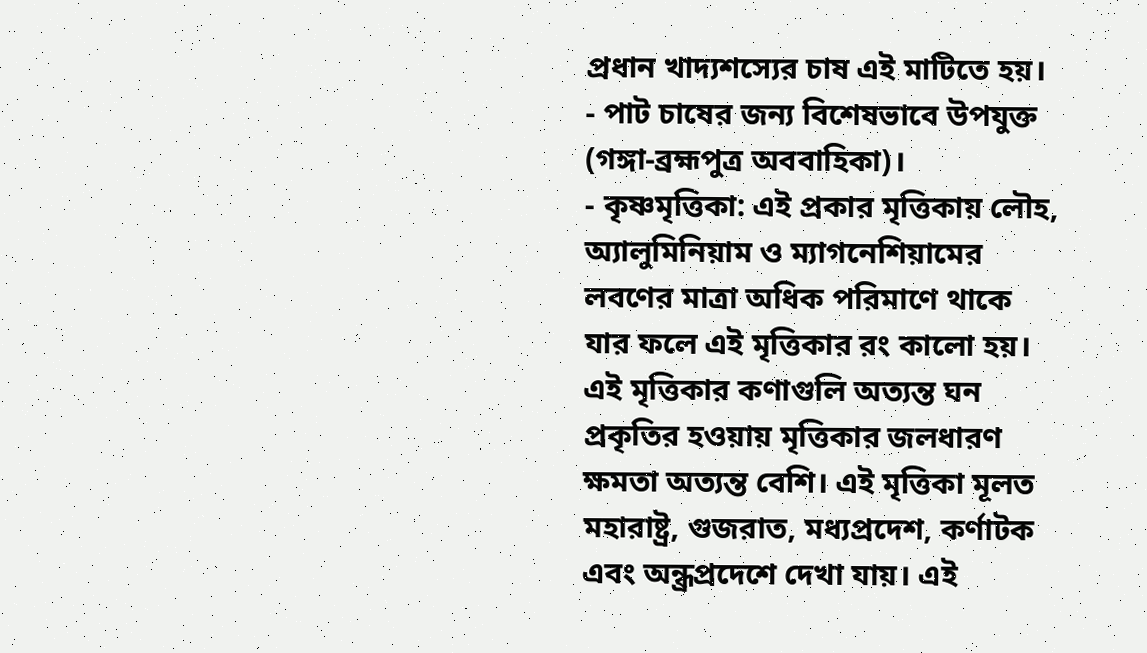প্রধান খাদ্যশস্যের চাষ এই মাটিতে হয়।
- পাট চাষের জন্য বিশেষভাবে উপযুক্ত (গঙ্গা-ব্রহ্মপুত্র অববাহিকা)।
- কৃষ্ণমৃত্তিকা: এই প্রকার মৃত্তিকায় লৌহ, অ্যালুমিনিয়াম ও ম্যাগনেশিয়ামের লবণের মাত্রা অধিক পরিমাণে থাকে যার ফলে এই মৃত্তিকার রং কালো হয়। এই মৃত্তিকার কণাগুলি অত্যন্ত ঘন প্রকৃতির হওয়ায় মৃত্তিকার জলধারণ ক্ষমতা অত্যন্ত বেশি। এই মৃত্তিকা মূলত মহারাষ্ট্র, গুজরাত, মধ্যপ্রদেশ, কর্ণাটক এবং অন্ধ্রপ্রদেশে দেখা যায়। এই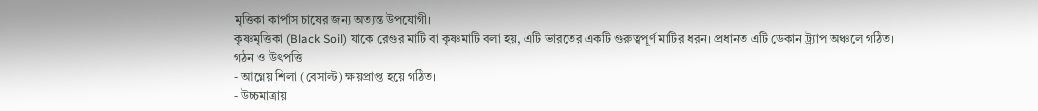মৃত্তিকা কার্পাস চাষের জন্য অত্যন্ত উপযোগী।
কৃষ্ণমৃত্তিকা (Black Soil) যাকে রেগুর মাটি বা কৃষ্ণমাটি বলা হয়, এটি ভারতের একটি গুরুত্বপূর্ণ মাটির ধরন। প্রধানত এটি ডেকান ট্র্যাপ অঞ্চলে গঠিত।
গঠন ও উৎপত্তি
- আগ্নেয় শিলা (বেসাল্ট) ক্ষয়প্রাপ্ত হয়ে গঠিত।
- উচ্চমাত্রায়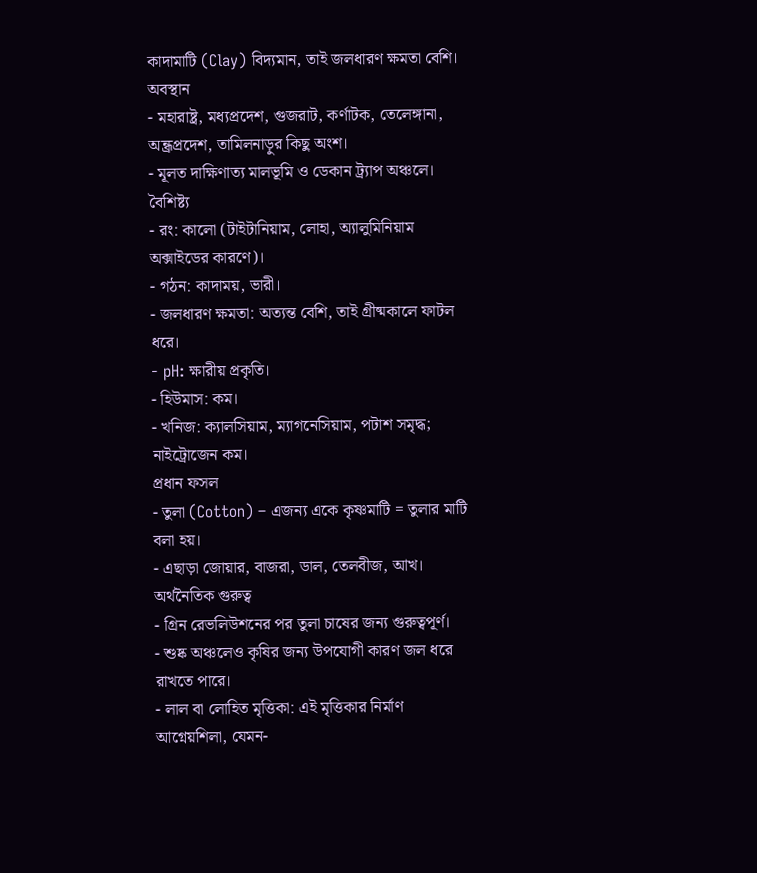কাদামাটি (Clay) বিদ্যমান, তাই জলধারণ ক্ষমতা বেশি।
অবস্থান
- মহারাষ্ট্র, মধ্যপ্রদেশ, গুজরাট, কর্ণাটক, তেলেঙ্গানা, অন্ধ্রপ্রদেশ, তামিলনাড়ুর কিছু অংশ।
- মূলত দাক্ষিণাত্য মালভূমি ও ডেকান ট্র্যাপ অঞ্চলে।
বৈশিষ্ট্য
- রং: কালো (টাইটানিয়াম, লোহা, অ্যালুমিনিয়াম অক্সাইডের কারণে)।
- গঠন: কাদাময়, ভারী।
- জলধারণ ক্ষমতা: অত্যন্ত বেশি, তাই গ্রীষ্মকালে ফাটল ধরে।
- pH: ক্ষারীয় প্রকৃতি।
- হিউমাস: কম।
- খনিজ: ক্যালসিয়াম, ম্যাগনেসিয়াম, পটাশ সমৃদ্ধ; নাইট্রোজেন কম।
প্রধান ফসল
- তুলা (Cotton) – এজন্য একে কৃষ্ণমাটি = তুলার মাটি বলা হয়।
- এছাড়া জোয়ার, বাজরা, ডাল, তেলবীজ, আখ।
অর্থনৈতিক গুরুত্ব
- গ্রিন রেভলিউশনের পর তুলা চাষের জন্য গুরুত্বপূর্ণ।
- শুষ্ক অঞ্চলেও কৃষির জন্য উপযোগী কারণ জল ধরে রাখতে পারে।
- লাল বা লোহিত মৃত্তিকা: এই মৃত্তিকার নির্মাণ আগ্নেয়শিলা, যেমন-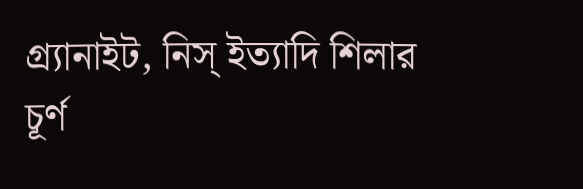গ্র্যানাইট, নিস্ ইত্যাদি শিলার চূর্ণ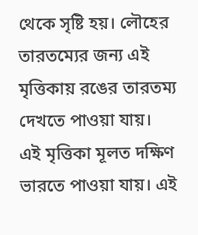থেকে সৃষ্টি হয়। লৌহের তারতম্যের জন্য এই মৃত্তিকায় রঙের তারতম্য দেখতে পাওয়া যায়। এই মৃত্তিকা মূলত দক্ষিণ ভারতে পাওয়া যায়। এই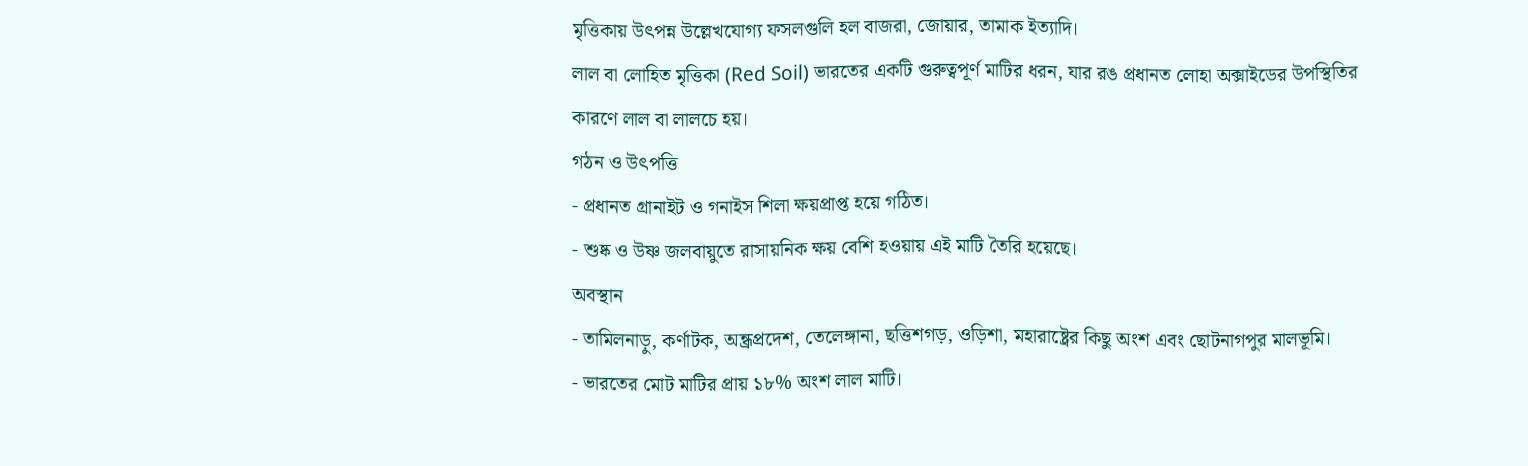মৃত্তিকায় উৎপন্ন উল্লেখযোগ্য ফসলগুলি হল বাজরা, জোয়ার, তামাক ইত্যাদি।
লাল বা লোহিত মৃত্তিকা (Red Soil) ভারতের একটি গুরুত্বপূর্ণ মাটির ধরন, যার রঙ প্রধানত লোহা অক্সাইডের উপস্থিতির কারণে লাল বা লালচে হয়।
গঠন ও উৎপত্তি
- প্রধানত গ্রানাইট ও গনাইস শিলা ক্ষয়প্রাপ্ত হয়ে গঠিত।
- শুষ্ক ও উষ্ণ জলবায়ুতে রাসায়নিক ক্ষয় বেশি হওয়ায় এই মাটি তৈরি হয়েছে।
অবস্থান
- তামিলনাড়ু, কর্ণাটক, অন্ধ্রপ্রদেশ, তেলেঙ্গানা, ছত্তিশগড়, ওড়িশা, মহারাষ্ট্রের কিছু অংশ এবং ছোটনাগপুর মালভূমি।
- ভারতের মোট মাটির প্রায় ১৮% অংশ লাল মাটি।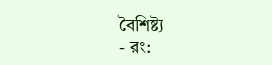বৈশিষ্ট্য
- রং: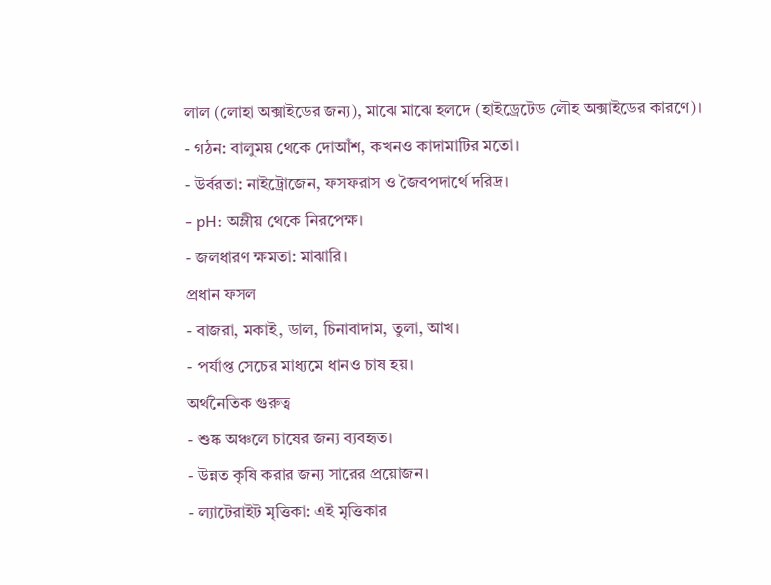লাল (লোহা অক্সাইডের জন্য), মাঝে মাঝে হলদে (হাইড্রেটেড লৌহ অক্সাইডের কারণে)।
- গঠন: বালুময় থেকে দোআঁশ, কখনও কাদামাটির মতো।
- উর্বরতা: নাইট্রোজেন, ফসফরাস ও জৈবপদার্থে দরিদ্র।
- pH: অম্লীয় থেকে নিরপেক্ষ।
- জলধারণ ক্ষমতা: মাঝারি।
প্রধান ফসল
- বাজরা, মকাই, ডাল, চিনাবাদাম, তুলা, আখ।
- পর্যাপ্ত সেচের মাধ্যমে ধানও চাষ হয়।
অর্থনৈতিক গুরুত্ব
- শুষ্ক অঞ্চলে চাষের জন্য ব্যবহৃত।
- উন্নত কৃষি করার জন্য সারের প্রয়োজন।
- ল্যাটেরাইট মৃত্তিকা: এই মৃত্তিকার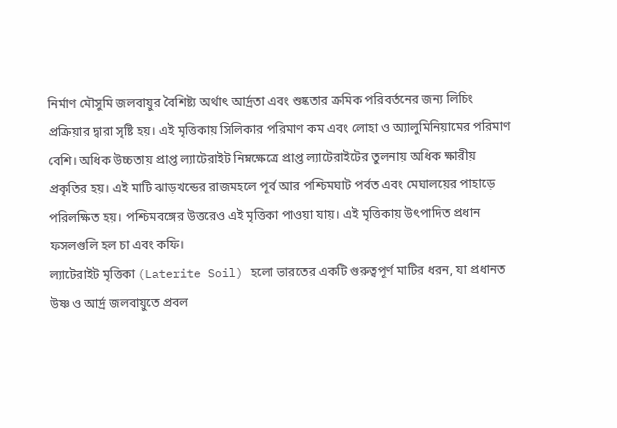নির্মাণ মৌসুমি জলবায়ুর বৈশিষ্ট্য অর্থাৎ আর্দ্রতা এবং শুষ্কতার ক্রমিক পরিবর্তনের জন্য লিচিং প্রক্রিয়ার দ্বারা সৃষ্টি হয়। এই মৃত্তিকায় সিলিকার পরিমাণ কম এবং লোহা ও অ্যালুমিনিয়ামের পরিমাণ বেশি। অধিক উচ্চতায় প্রাপ্ত ল্যাটেরাইট নিম্নক্ষেত্রে প্রাপ্ত ল্যাটেরাইটের তুলনায় অধিক ক্ষারীয় প্রকৃতির হয়। এই মাটি ঝাড়খন্ডের রাজমহলে পূর্ব আর পশ্চিমঘাট পর্বত এবং মেঘালয়ের পাহাড়ে পরিলক্ষিত হয়। পশ্চিমবঙ্গের উত্তরেও এই মৃত্তিকা পাওয়া যায়। এই মৃত্তিকায় উৎপাদিত প্রধান ফসলগুলি হল চা এবং কফি।
ল্যাটেরাইট মৃত্তিকা (Laterite Soil) হলো ভারতের একটি গুরুত্বপূর্ণ মাটির ধরন, যা প্রধানত উষ্ণ ও আর্দ্র জলবায়ুতে প্রবল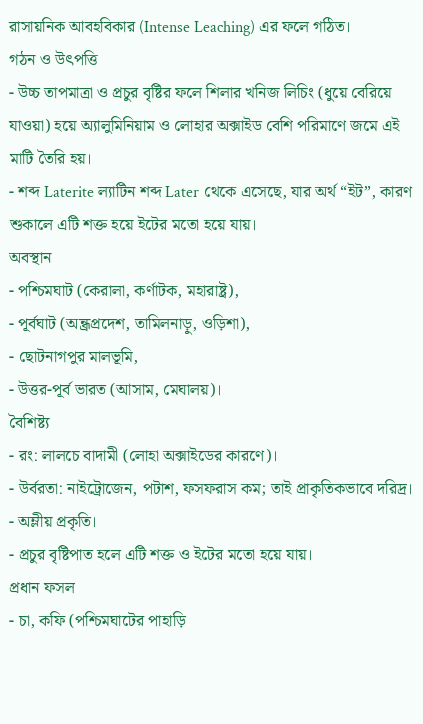রাসায়নিক আবহবিকার (Intense Leaching) এর ফলে গঠিত।
গঠন ও উৎপত্তি
- উচ্চ তাপমাত্রা ও প্রচুর বৃষ্টির ফলে শিলার খনিজ লিচিং (ধুয়ে বেরিয়ে যাওয়া) হয়ে অ্যালুমিনিয়াম ও লোহার অক্সাইড বেশি পরিমাণে জমে এই মাটি তৈরি হয়।
- শব্দ Laterite ল্যাটিন শব্দ Later থেকে এসেছে, যার অর্থ “ইট”, কারণ শুকালে এটি শক্ত হয়ে ইটের মতো হয়ে যায়।
অবস্থান
- পশ্চিমঘাট (কেরালা, কর্ণাটক, মহারাষ্ট্র),
- পূর্বঘাট (অন্ধ্রপ্রদেশ, তামিলনাড়ু, ওড়িশা),
- ছোটনাগপুর মালভূমি,
- উত্তর-পূর্ব ভারত (আসাম, মেঘালয়)।
বৈশিষ্ট্য
- রং: লালচে বাদামী (লোহা অক্সাইডের কারণে)।
- উর্বরতা: নাইট্রোজেন, পটাশ, ফসফরাস কম; তাই প্রাকৃতিকভাবে দরিদ্র।
- অম্লীয় প্রকৃতি।
- প্রচুর বৃষ্টিপাত হলে এটি শক্ত ও ইটের মতো হয়ে যায়।
প্রধান ফসল
- চা, কফি (পশ্চিমঘাটের পাহাড়ি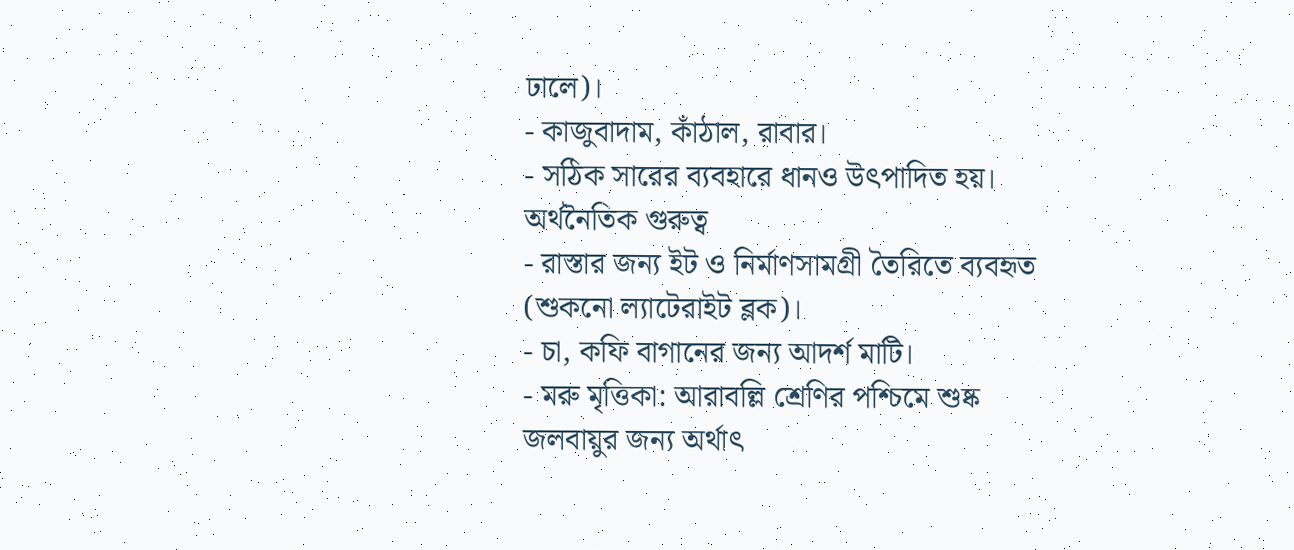ঢালে)।
- কাজুবাদাম, কাঁঠাল, রাবার।
- সঠিক সারের ব্যবহারে ধানও উৎপাদিত হয়।
অর্থনৈতিক গুরুত্ব
- রাস্তার জন্য ইট ও নির্মাণসামগ্রী তৈরিতে ব্যবহৃত (শুকনো ল্যাটেরাইট ব্লক)।
- চা, কফি বাগানের জন্য আদর্শ মাটি।
- মরু মৃত্তিকা: আরাবল্লি শ্রেণির পশ্চিমে শুষ্ক জলবায়ুর জন্য অর্থাৎ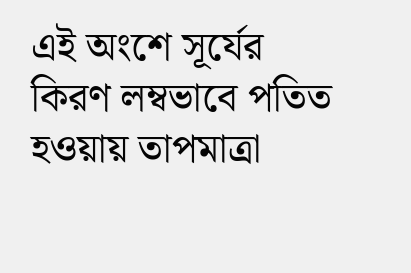এই অংশে সূর্যের কিরণ লম্বভাবে পতিত হওয়ায় তাপমাত্রা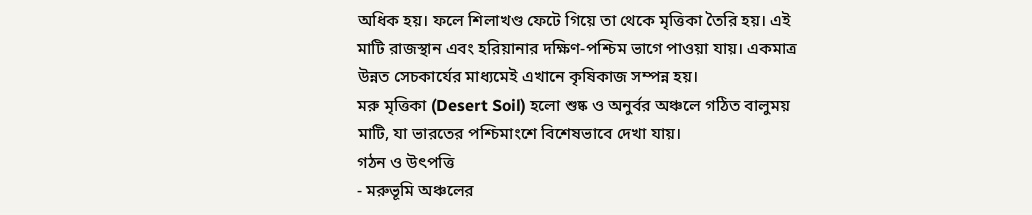অধিক হয়। ফলে শিলাখণ্ড ফেটে গিয়ে তা থেকে মৃত্তিকা তৈরি হয়। এই মাটি রাজস্থান এবং হরিয়ানার দক্ষিণ-পশ্চিম ভাগে পাওয়া যায়। একমাত্র উন্নত সেচকার্যের মাধ্যমেই এখানে কৃষিকাজ সম্পন্ন হয়।
মরু মৃত্তিকা (Desert Soil) হলো শুষ্ক ও অনুর্বর অঞ্চলে গঠিত বালুময় মাটি, যা ভারতের পশ্চিমাংশে বিশেষভাবে দেখা যায়।
গঠন ও উৎপত্তি
- মরুভূমি অঞ্চলের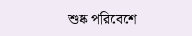শুষ্ক পরিবেশে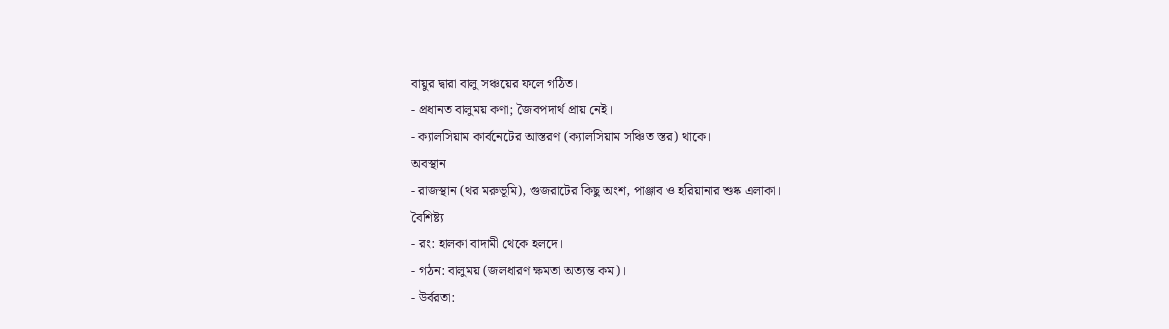বায়ুর দ্বারা বালু সঞ্চয়ের ফলে গঠিত।
- প্রধানত বালুময় কণা; জৈবপদার্থ প্রায় নেই।
- ক্যালসিয়াম কার্বনেটের আস্তরণ (ক্যালসিয়াম সঞ্চিত স্তর) থাকে।
অবস্থান
- রাজস্থান (থর মরুভূমি), গুজরাটের কিছু অংশ, পাঞ্জাব ও হরিয়ানার শুষ্ক এলাকা।
বৈশিষ্ট্য
- রং: হালকা বাদামী থেকে হলদে।
- গঠন: বালুময় (জলধারণ ক্ষমতা অত্যন্ত কম)।
- উর্বরতা: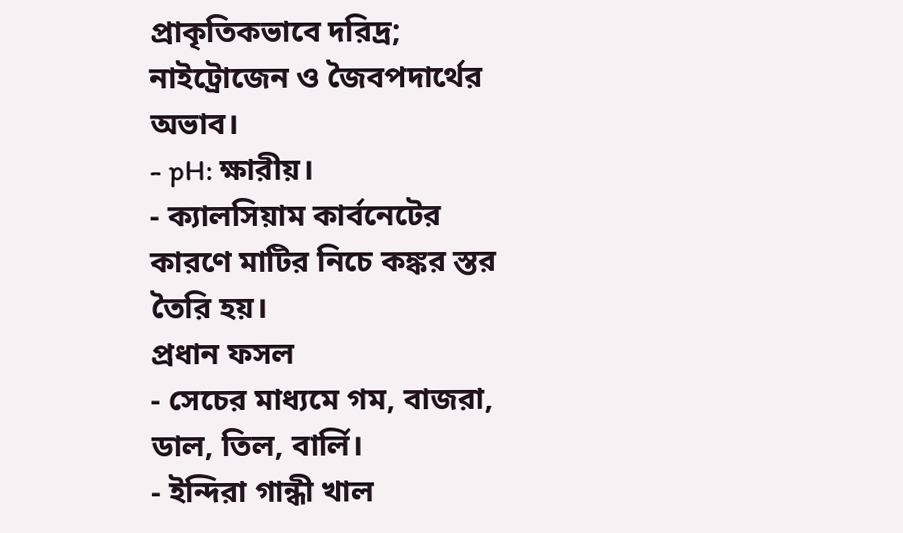প্রাকৃতিকভাবে দরিদ্র; নাইট্রোজেন ও জৈবপদার্থের অভাব।
- pH: ক্ষারীয়।
- ক্যালসিয়াম কার্বনেটের কারণে মাটির নিচে কঙ্কর স্তর তৈরি হয়।
প্রধান ফসল
- সেচের মাধ্যমে গম, বাজরা, ডাল, তিল, বার্লি।
- ইন্দিরা গান্ধী খাল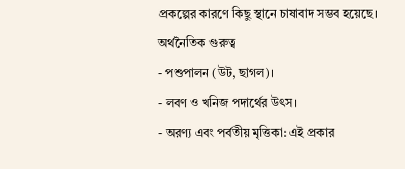প্রকল্পের কারণে কিছু স্থানে চাষাবাদ সম্ভব হয়েছে।
অর্থনৈতিক গুরুত্ব
- পশুপালন (উট, ছাগল)।
- লবণ ও খনিজ পদার্থের উৎস।
- অরণ্য এবং পর্বতীয় মৃত্তিকা: এই প্রকার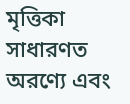মৃত্তিকা সাধারণত অরণ্যে এবং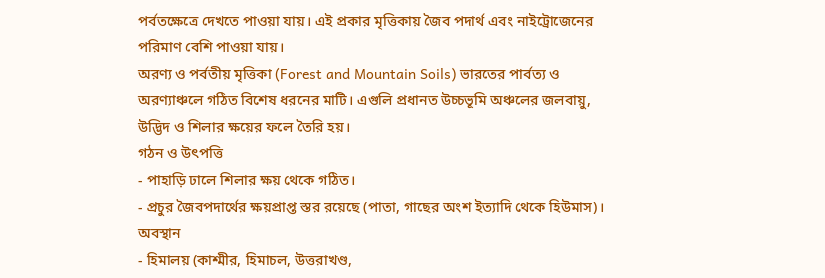পর্বতক্ষেত্রে দেখতে পাওয়া যায়। এই প্রকার মৃত্তিকায় জৈব পদার্থ এবং নাইট্রোজেনের পরিমাণ বেশি পাওয়া যায়।
অরণ্য ও পর্বতীয় মৃত্তিকা (Forest and Mountain Soils) ভারতের পার্বত্য ও অরণ্যাঞ্চলে গঠিত বিশেষ ধরনের মাটি। এগুলি প্রধানত উচ্চভূমি অঞ্চলের জলবায়ু, উদ্ভিদ ও শিলার ক্ষয়ের ফলে তৈরি হয়।
গঠন ও উৎপত্তি
- পাহাড়ি ঢালে শিলার ক্ষয় থেকে গঠিত।
- প্রচুর জৈবপদার্থের ক্ষয়প্রাপ্ত স্তর রয়েছে (পাতা, গাছের অংশ ইত্যাদি থেকে হিউমাস)।
অবস্থান
- হিমালয় (কাশ্মীর, হিমাচল, উত্তরাখণ্ড,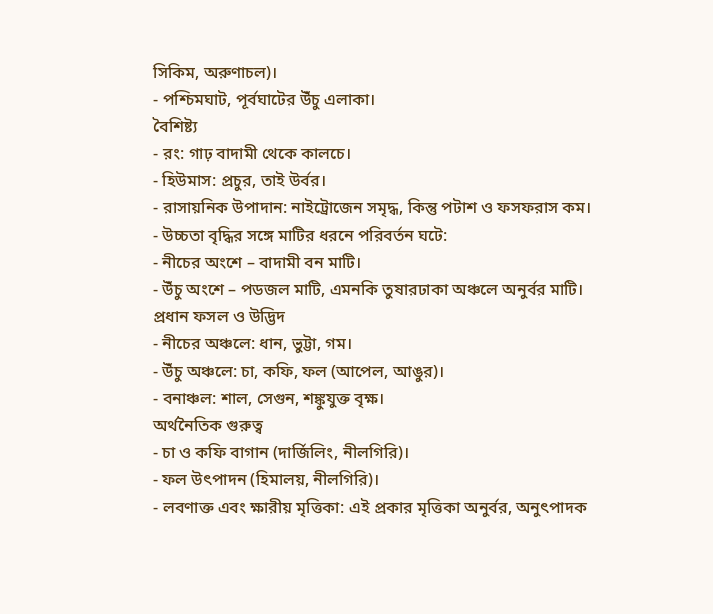সিকিম, অরুণাচল)।
- পশ্চিমঘাট, পূর্বঘাটের উঁচু এলাকা।
বৈশিষ্ট্য
- রং: গাঢ় বাদামী থেকে কালচে।
- হিউমাস: প্রচুর, তাই উর্বর।
- রাসায়নিক উপাদান: নাইট্রোজেন সমৃদ্ধ, কিন্তু পটাশ ও ফসফরাস কম।
- উচ্চতা বৃদ্ধির সঙ্গে মাটির ধরনে পরিবর্তন ঘটে:
- নীচের অংশে – বাদামী বন মাটি।
- উঁচু অংশে – পডজল মাটি, এমনকি তুষারঢাকা অঞ্চলে অনুর্বর মাটি।
প্রধান ফসল ও উদ্ভিদ
- নীচের অঞ্চলে: ধান, ভুট্টা, গম।
- উঁচু অঞ্চলে: চা, কফি, ফল (আপেল, আঙুর)।
- বনাঞ্চল: শাল, সেগুন, শঙ্কুযুক্ত বৃক্ষ।
অর্থনৈতিক গুরুত্ব
- চা ও কফি বাগান (দার্জিলিং, নীলগিরি)।
- ফল উৎপাদন (হিমালয়, নীলগিরি)।
- লবণাক্ত এবং ক্ষারীয় মৃত্তিকা: এই প্রকার মৃত্তিকা অনুর্বর, অনুৎপাদক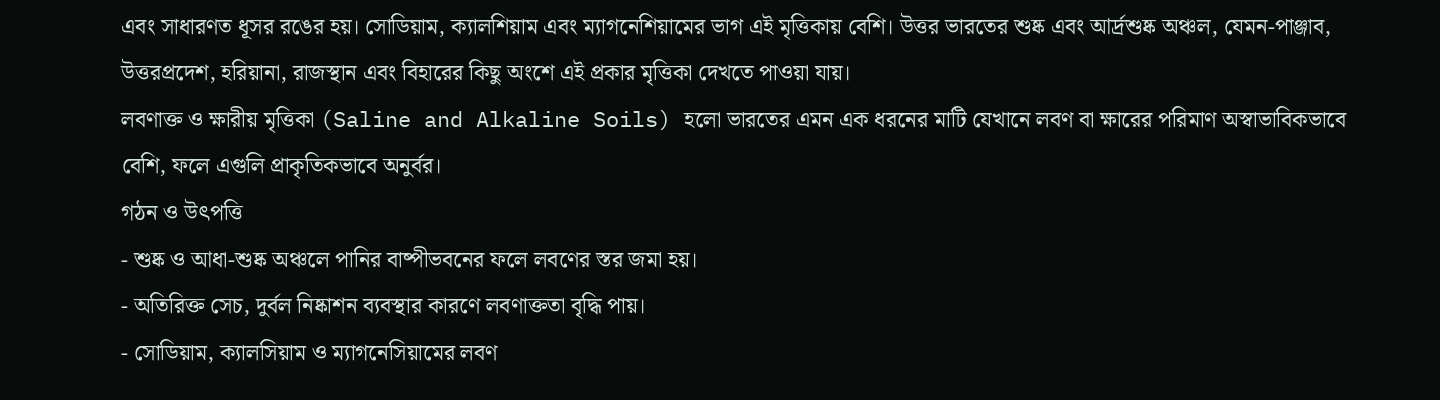এবং সাধারণত ধূসর রঙের হয়। সোডিয়াম, ক্যালশিয়াম এবং ম্যাগনেশিয়ামের ভাগ এই মৃত্তিকায় বেশি। উত্তর ভারতের শুষ্ক এবং আর্দ্রশুষ্ক অঞ্চল, যেমন-পাঞ্জাব, উত্তরপ্রদেশ, হরিয়ানা, রাজস্থান এবং বিহারের কিছু অংশে এই প্রকার মৃত্তিকা দেখতে পাওয়া যায়।
লবণাক্ত ও ক্ষারীয় মৃত্তিকা (Saline and Alkaline Soils) হলো ভারতের এমন এক ধরনের মাটি যেখানে লবণ বা ক্ষারের পরিমাণ অস্বাভাবিকভাবে বেশি, ফলে এগুলি প্রাকৃতিকভাবে অনুর্বর।
গঠন ও উৎপত্তি
- শুষ্ক ও আধা-শুষ্ক অঞ্চলে পানির বাষ্পীভবনের ফলে লবণের স্তর জমা হয়।
- অতিরিক্ত সেচ, দুর্বল নিষ্কাশন ব্যবস্থার কারণে লবণাক্ততা বৃদ্ধি পায়।
- সোডিয়াম, ক্যালসিয়াম ও ম্যাগনেসিয়ামের লবণ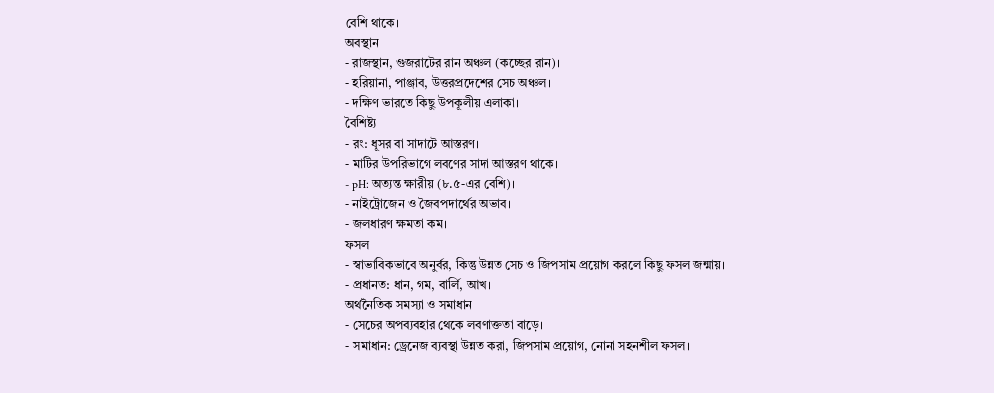বেশি থাকে।
অবস্থান
- রাজস্থান, গুজরাটের রান অঞ্চল (কচ্ছের রান)।
- হরিয়ানা, পাঞ্জাব, উত্তরপ্রদেশের সেচ অঞ্চল।
- দক্ষিণ ভারতে কিছু উপকূলীয় এলাকা।
বৈশিষ্ট্য
- রং: ধূসর বা সাদাটে আস্তরণ।
- মাটির উপরিভাগে লবণের সাদা আস্তরণ থাকে।
- pH: অত্যন্ত ক্ষারীয় (৮.৫-এর বেশি)।
- নাইট্রোজেন ও জৈবপদার্থের অভাব।
- জলধারণ ক্ষমতা কম।
ফসল
- স্বাভাবিকভাবে অনুর্বর, কিন্তু উন্নত সেচ ও জিপসাম প্রয়োগ করলে কিছু ফসল জন্মায়।
- প্রধানত: ধান, গম, বার্লি, আখ।
অর্থনৈতিক সমস্যা ও সমাধান
- সেচের অপব্যবহার থেকে লবণাক্ততা বাড়ে।
- সমাধান: ড্রেনেজ ব্যবস্থা উন্নত করা, জিপসাম প্রয়োগ, নোনা সহনশীল ফসল।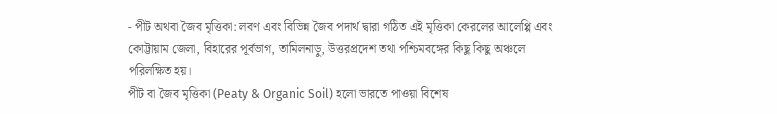- পীট অথবা জৈব মৃত্তিকা: লবণ এবং বিভিন্ন জৈব পদার্থ দ্বারা গঠিত এই মৃত্তিকা কেরলের আলেপ্পি এবং কোট্টায়াম জেলা, বিহারের পূর্বভাগ, তামিলনাড়ু, উত্তরপ্রদেশ তথা পশ্চিমবঙ্গের কিছু কিছু অঞ্চলে পরিলক্ষিত হয়।
পীট বা জৈব মৃত্তিকা (Peaty & Organic Soil) হলো ভারতে পাওয়া বিশেষ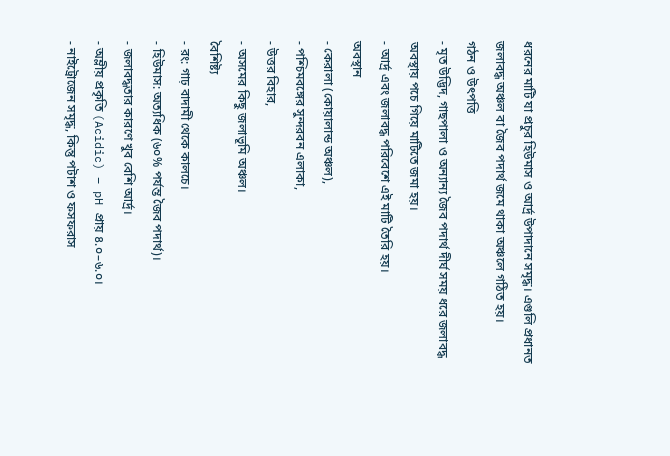ধরনের মাটি যা প্রচুর হিউমাস ও আর্দ্র উপাদানে সমৃদ্ধ। এগুলি প্রধানত জলাবদ্ধ অঞ্চল বা জৈব পদার্থ জমে থাকা অঞ্চলে গঠিত হয়।
গঠন ও উৎপত্তি
- মৃত উদ্ভিদ, গাছপালা ও অন্যান্য জৈব পদার্থ দীর্ঘ সময় ধরে জলাবদ্ধ অবস্থায় পচে গিয়ে মাটিতে জমা হয়।
- আর্দ্র এবং জলাবদ্ধ পরিবেশে এই মাটি তৈরি হয়।
অবস্থান
- কেরালা (কোয়ালান্ড অঞ্চল),
- পশ্চিমবঙ্গের সুন্দরবন এলাকা,
- উত্তর বিহার,
- অসমের কিছু জলাভূমি অঞ্চল।
বৈশিষ্ট্য
- রং: গাঢ় বাদামী থেকে কালচে।
- হিউমাস: অত্যধিক (৬০% পর্যন্ত জৈব পদার্থ)।
- জলাবদ্ধতার কারণে খুব বেশি আর্দ্র।
- অম্লীয় প্রকৃতি (Acidic) – pH প্রায় ৪.০–৬.০।
- নাইট্রোজেন সমৃদ্ধ, কিন্তু পটাশ ও ফসফরাস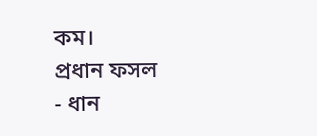কম।
প্রধান ফসল
- ধান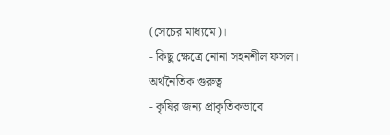(সেচের মাধ্যমে)।
- কিছু ক্ষেত্রে নোনা সহনশীল ফসল।
অর্থনৈতিক গুরুত্ব
- কৃষির জন্য প্রাকৃতিকভাবে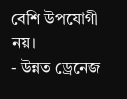বেশি উপযোগী নয়।
- উন্নত ড্রেনেজ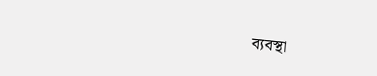ব্যবস্থা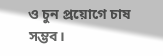ও চুন প্রয়োগে চাষ সম্ভব।